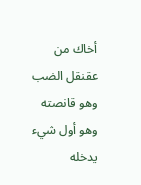أخاك من عقنقل الضب وهو قانصته وهو أول شيء يدخله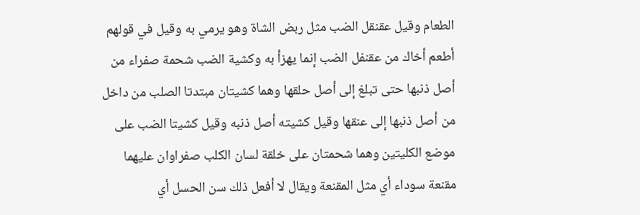الطعام وقيل عقنقل الضب مثل ربض الشاة وهو يرمي به وقيل في قولهم أطعم أخاك من عقنفل الضب إنما يهزأ به وكشية الضب شحمة صفراء من أصل ذنبها حتى تبلغ إلى أصل حلقها وهما كشيتان مبتدتا الصلب من داخل من أصل ذنبها إلى عنقها وقيل كشيته أصل ذنبه وقيل كشيتا الضب على موضع الكليتين وهما شحمتان على خلقة لسان الكلب صفراوان عليهما مقنعة سوداء أي مثل المقنعة ويقال لا أفعل ذلك سن الحسل أي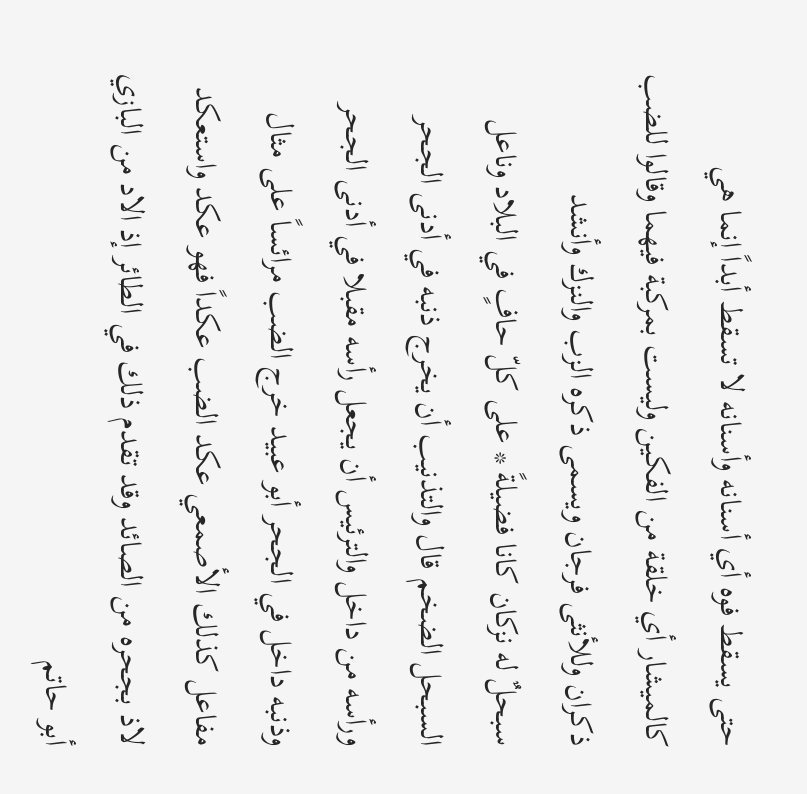حتى يسقط فوه أي أسنانه وأسنانه لا تسقط أبداً إنما هي كالميشار أي خلقة من الفكين وليست بمركبة فيهما وقالوا للضب ذكران وللأنثى فرجان ويسمى ذكره الزب والنزك وأنشد
سبحلٌ له نزكان كانا فضيلةً * على كلّ حافٍ في البلاد وناعل
السبحل الضخم قال والتذنيب أن يخرج ذنبه في أدنى الجحر ورأسه من داخل والترئيس أن يجعل رأسه مقبلا في أدنى الجحر وذنبه داخل في الجحر أبو عبيد خرج الضب مرائساً على مثال مفاعل كذلك الأصمعي عكد الضب عكداً فهو عكد واستعكد لاذ بجحره من الصائد وقد تقدم ذلك في الطائر إذ الاد من البازي أبو حاتم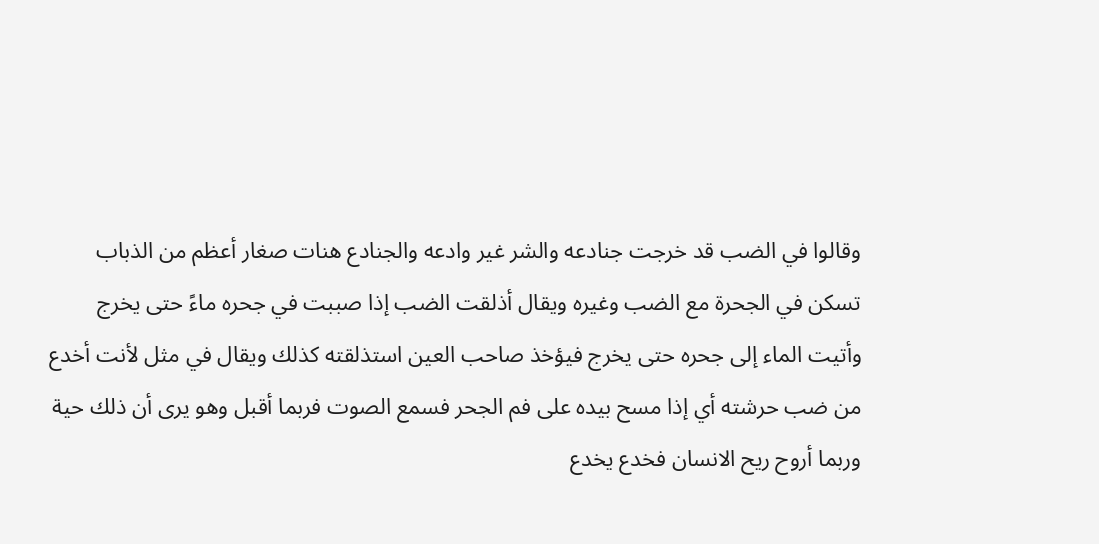وقالوا في الضب قد خرجت جنادعه والشر غير وادعه والجنادع هنات صغار أعظم من الذباب تسكن في الجحرة مع الضب وغيره ويقال أذلقت الضب إذا صببت في جحره ماءً حتى يخرج وأتيت الماء إلى جحره حتى يخرج فيؤخذ صاحب العين استذلقته كذلك ويقال في مثل لأنت أخدع من ضب حرشته أي إذا مسح بيده على فم الجحر فسمع الصوت فربما أقبل وهو يرى أن ذلك حية وربما أروح ريح الانسان فخدع يخدع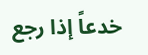خدعاً إذا رجع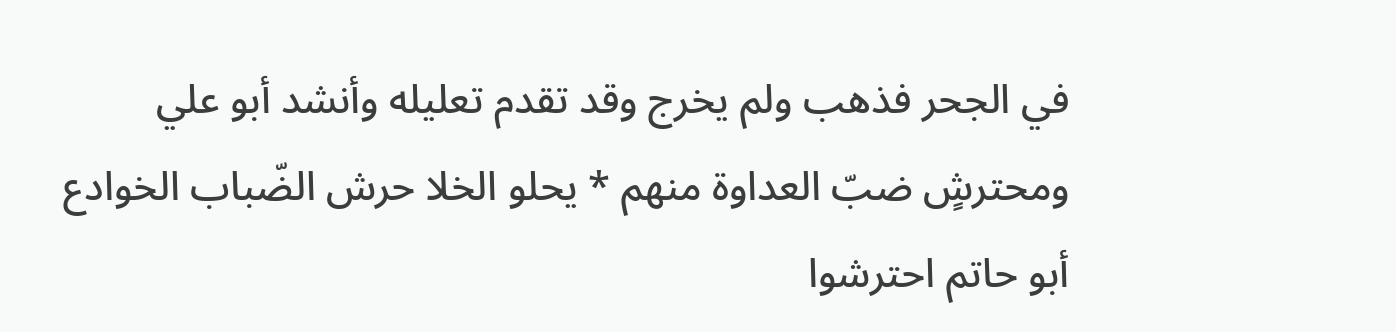في الجحر فذهب ولم يخرج وقد تقدم تعليله وأنشد أبو علي
ومحترشٍ ضبّ العداوة منهم * يحلو الخلا حرش الضّباب الخوادع
أبو حاتم احترشوا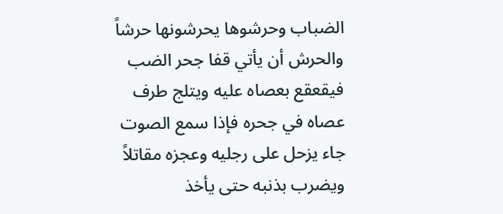الضباب وحرشوها يحرشونها حرشاً والحرش أن يأتي قفا جحر الضب فيقعقع بعصاه عليه ويتلج طرف عصاه في جحره فإذا سمع الصوت جاء يزحل على رجليه وعجزه مقاتلاً ويضرب بذنبه حتى يأخذ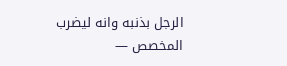الرجل بذنبه وانه ليضرب
المخصص —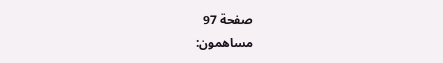صفحة 97
مساهمون: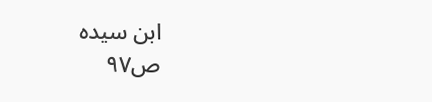ابن سيده
ص٩٧